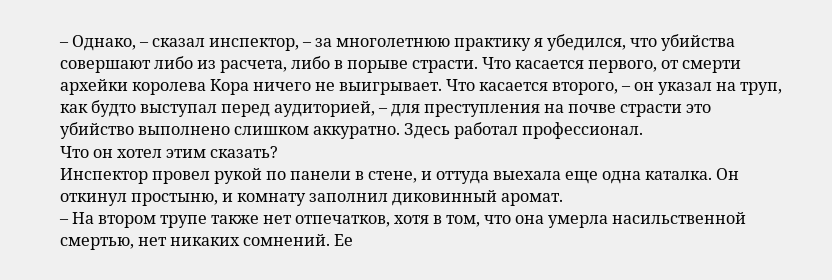– Однако, – сказал инспектор, – за многолетнюю практику я убедился, что убийства совершают либо из расчета, либо в порыве страсти. Что касается первого, от смерти архейки королева Кора ничего не выигрывает. Что касается второго, – он указал на труп, как будто выступал перед аудиторией, – для преступления на почве страсти это убийство выполнено слишком аккуратно. Здесь работал профессионал.
Что он хотел этим сказать?
Инспектор провел рукой по панели в стене, и оттуда выехала еще одна каталка. Он откинул простыню, и комнату заполнил диковинный аромат.
– На втором трупе также нет отпечатков, хотя в том, что она умерла насильственной смертью, нет никаких сомнений. Ее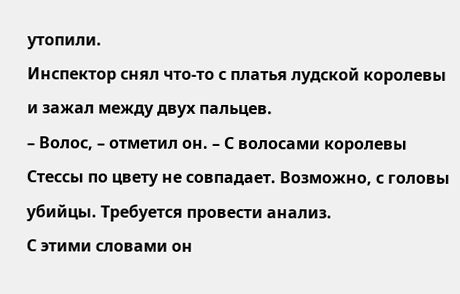утопили.
Инспектор снял что-то с платья лудской королевы и зажал между двух пальцев.
– Волос, – отметил он. – С волосами королевы Стессы по цвету не совпадает. Возможно, с головы убийцы. Требуется провести анализ.
С этими словами он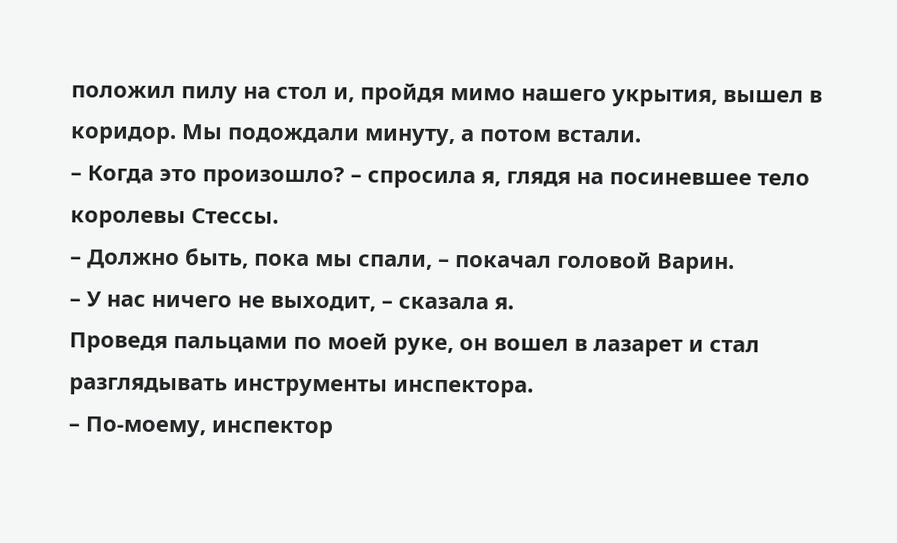положил пилу на стол и, пройдя мимо нашего укрытия, вышел в коридор. Мы подождали минуту, а потом встали.
– Когда это произошло? – спросила я, глядя на посиневшее тело королевы Стессы.
– Должно быть, пока мы спали, – покачал головой Варин.
– У нас ничего не выходит, – сказала я.
Проведя пальцами по моей руке, он вошел в лазарет и стал разглядывать инструменты инспектора.
– По-моему, инспектор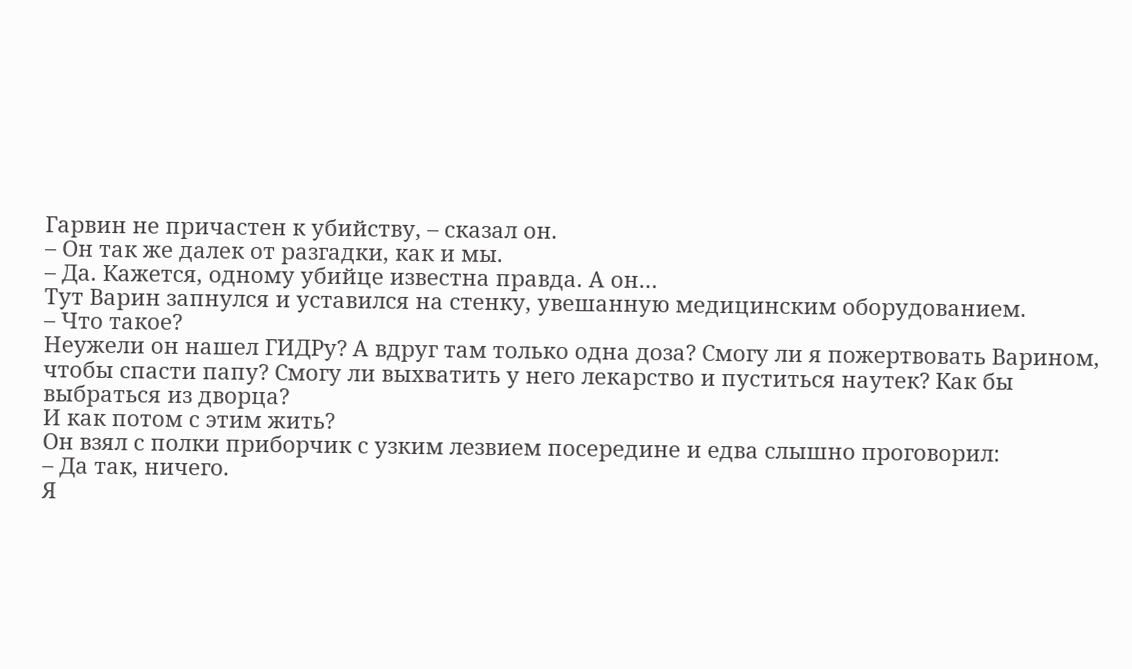Гарвин не причастен к убийству, – сказал он.
– Он так же далек от разгадки, как и мы.
– Да. Кажется, одному убийце известна правда. А он…
Тут Варин запнулся и уставился на стенку, увешанную медицинским оборудованием.
– Что такое?
Неужели он нашел ГИДРу? А вдруг там только одна доза? Смогу ли я пожертвовать Варином, чтобы спасти папу? Смогу ли выхватить у него лекарство и пуститься наутек? Как бы выбраться из дворца?
И как потом с этим жить?
Он взял с полки приборчик с узким лезвием посередине и едва слышно проговорил:
– Да так, ничего.
Я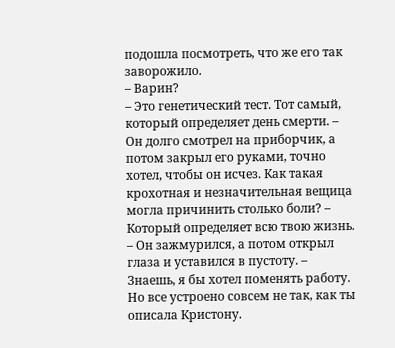подошла посмотреть, что же его так заворожило.
– Варин?
– Это генетический тест. Тот самый, который определяет день смерти. – Он долго смотрел на приборчик, а потом закрыл его руками, точно хотел, чтобы он исчез. Как такая крохотная и незначительная вещица могла причинить столько боли? – Который определяет всю твою жизнь. – Он зажмурился, а потом открыл глаза и уставился в пустоту. – Знаешь, я бы хотел поменять работу. Но все устроено совсем не так, как ты описала Кристону.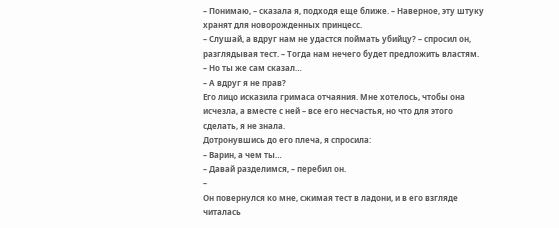– Понимаю, – сказала я, подходя еще ближе. – Наверное, эту штуку хранят для новорожденных принцесс.
– Слушай, а вдруг нам не удастся поймать убийцу? – спросил он, разглядывая тест. – Тогда нам нечего будет предложить властям.
– Но ты же сам сказал…
– А вдруг я не прав?
Его лицо исказила гримаса отчаяния. Мне хотелось, чтобы она исчезла, а вместе с ней – все его несчастья, но что для этого сделать, я не знала.
Дотронувшись до его плеча, я спросила:
– Варин, а чем ты…
– Давай разделимся, – перебил он.
–
Он повернулся ко мне, сжимая тест в ладони, и в его взгляде читалась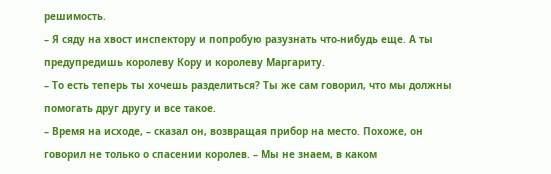решимость.
– Я сяду на хвост инспектору и попробую разузнать что-нибудь еще. А ты предупредишь королеву Кору и королеву Маргариту.
– То есть теперь ты хочешь разделиться? Ты же сам говорил, что мы должны помогать друг другу и все такое.
– Время на исходе, – сказал он, возвращая прибор на место. Похоже, он говорил не только о спасении королев. – Мы не знаем, в каком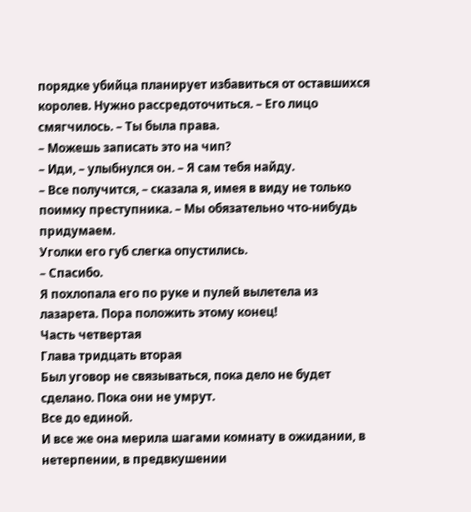порядке убийца планирует избавиться от оставшихся королев. Нужно рассредоточиться. – Его лицо смягчилось. – Ты была права.
– Можешь записать это на чип?
– Иди, – улыбнулся он. – Я сам тебя найду.
– Все получится, – сказала я, имея в виду не только поимку преступника. – Мы обязательно что-нибудь придумаем.
Уголки его губ слегка опустились.
– Спасибо.
Я похлопала его по руке и пулей вылетела из лазарета. Пора положить этому конец!
Часть четвертая
Глава тридцать вторая
Был уговор не связываться, пока дело не будет сделано. Пока они не умрут.
Все до единой.
И все же она мерила шагами комнату в ожидании, в нетерпении, в предвкушении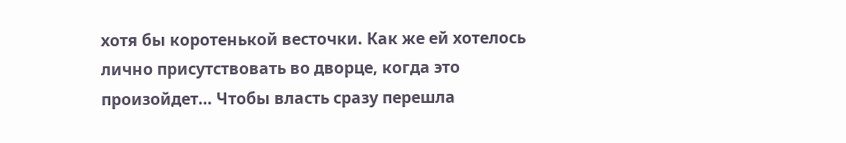хотя бы коротенькой весточки. Как же ей хотелось лично присутствовать во дворце, когда это произойдет… Чтобы власть сразу перешла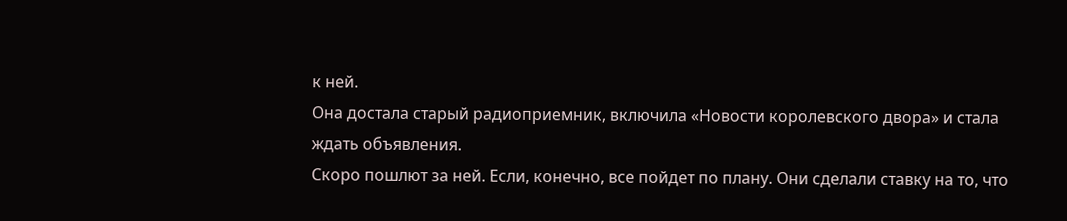к ней.
Она достала старый радиоприемник, включила «Новости королевского двора» и стала ждать объявления.
Скоро пошлют за ней. Если, конечно, все пойдет по плану. Они сделали ставку на то, что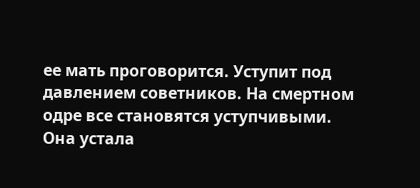ее мать проговорится. Уступит под давлением советников. На смертном одре все становятся уступчивыми.
Она устала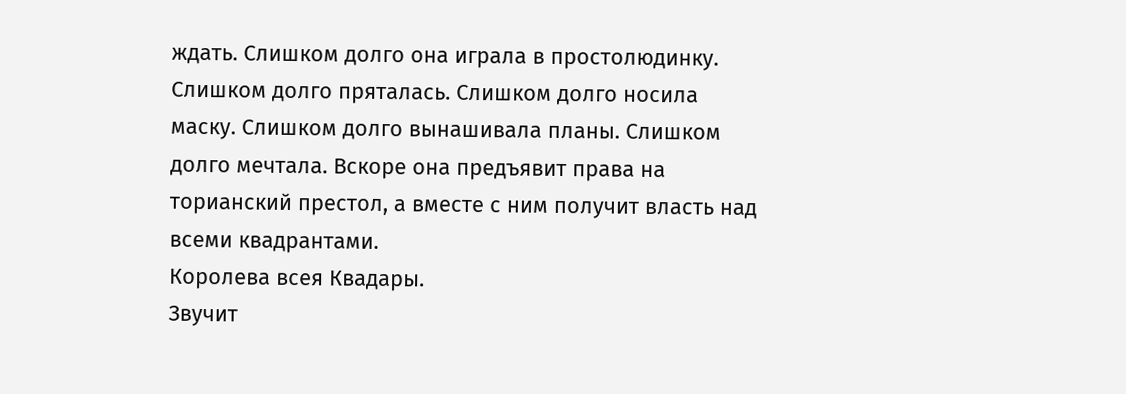ждать. Слишком долго она играла в простолюдинку. Слишком долго пряталась. Слишком долго носила маску. Слишком долго вынашивала планы. Слишком долго мечтала. Вскоре она предъявит права на торианский престол, а вместе с ним получит власть над всеми квадрантами.
Королева всея Квадары.
Звучит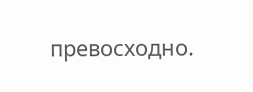превосходно.